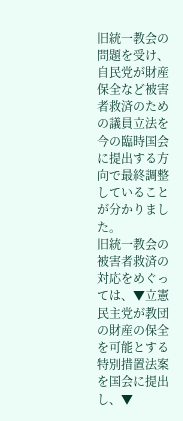旧統一教会の問題を受け、自民党が財産保全など被害者救済のための議員立法を今の臨時国会に提出する方向で最終調整していることが分かりました。
旧統一教会の被害者救済の対応をめぐっては、▼立憲民主党が教団の財産の保全を可能とする特別措置法案を国会に提出し、▼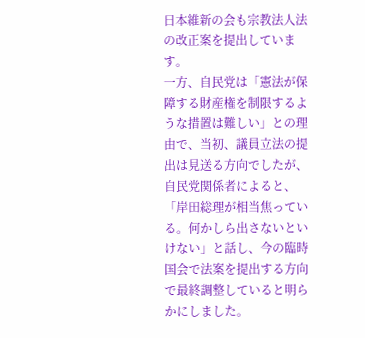日本維新の会も宗教法人法の改正案を提出しています。
一方、自民党は「憲法が保障する財産権を制限するような措置は難しい」との理由で、当初、議員立法の提出は見送る方向でしたが、自民党関係者によると、「岸田総理が相当焦っている。何かしら出さないといけない」と話し、今の臨時国会で法案を提出する方向で最終調整していると明らかにしました。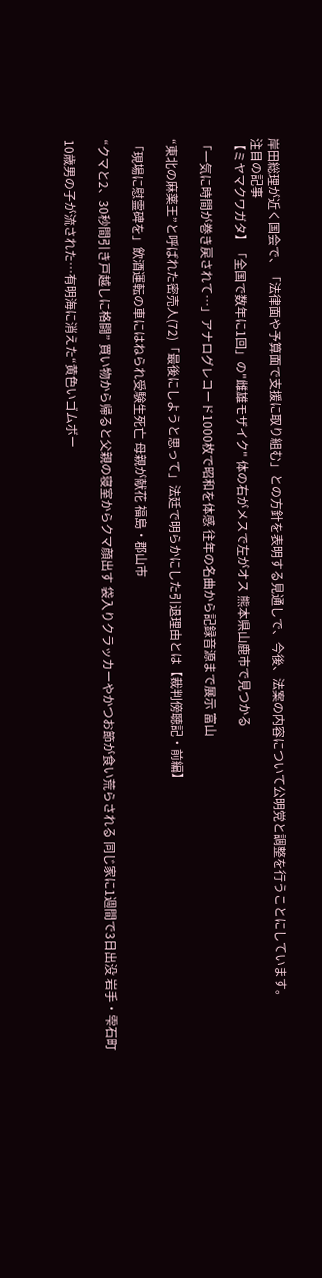岸田総理が近く国会で、「法律面や予算面で支援に取り組む」との方針を表明する見通しで、今後、法案の内容について公明党と調整を行うことにしています。
注目の記事
【ミヤマクワガタ】「全国で数年に1回」の"雌雄モザイク" 体の右がメスで左がオス 熊本県山鹿市で見つかる

「一気に時間が巻き戻されて…」アナログレコード1000枚で昭和を体感 往年の名曲から記録音源まで展示 富山

“東北の麻薬王”と呼ばれた密売人(72)「最後にしようと思って」法廷で明らかにした引退理由とは【裁判傍聴記・前編】

「現場に慰霊碑を」飲酒運転の車にはねられ受験生死亡 母親が献花 福島・郡山市

“クマと2、30秒間引き戸越しに格闘” 買い物から帰ると父親の寝室からクマ顔出す 袋入りクラッカーやかつお節が食い荒らされる 同じ家に1週間で3日出没 岩手・雫石町

10歳男の子が流された…有明海に消えた“黄色いゴムボー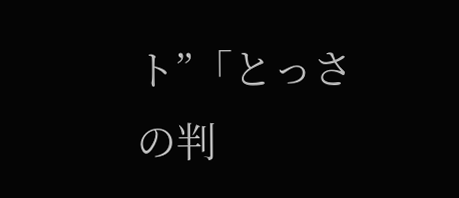ト”「とっさの判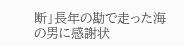断」長年の勘で走った海の男に感謝状